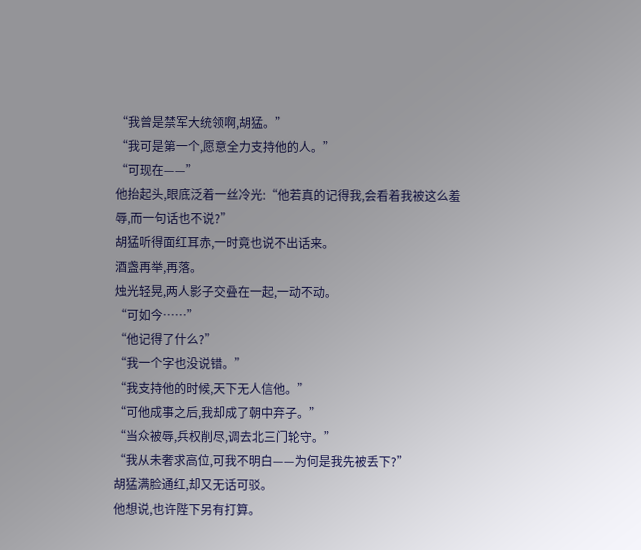“我曾是禁军大统领啊,胡猛。”
“我可是第一个,愿意全力支持他的人。”
“可现在——”
他抬起头,眼底泛着一丝冷光:“他若真的记得我,会看着我被这么羞辱,而一句话也不说?”
胡猛听得面红耳赤,一时竟也说不出话来。
酒盏再举,再落。
烛光轻晃,两人影子交叠在一起,一动不动。
“可如今……”
“他记得了什么?”
“我一个字也没说错。”
“我支持他的时候,天下无人信他。”
“可他成事之后,我却成了朝中弃子。”
“当众被辱,兵权削尽,调去北三门轮守。”
“我从未奢求高位,可我不明白——为何是我先被丢下?”
胡猛满脸通红,却又无话可驳。
他想说,也许陛下另有打算。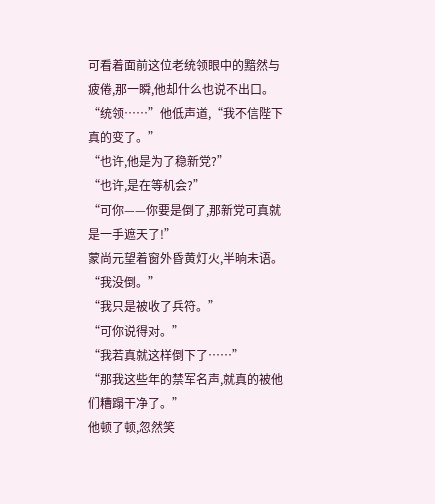可看着面前这位老统领眼中的黯然与疲倦,那一瞬,他却什么也说不出口。
“统领……”他低声道,“我不信陛下真的变了。”
“也许,他是为了稳新党?”
“也许,是在等机会?”
“可你——你要是倒了,那新党可真就是一手遮天了!”
蒙尚元望着窗外昏黄灯火,半晌未语。
“我没倒。”
“我只是被收了兵符。”
“可你说得对。”
“我若真就这样倒下了……”
“那我这些年的禁军名声,就真的被他们糟蹋干净了。”
他顿了顿,忽然笑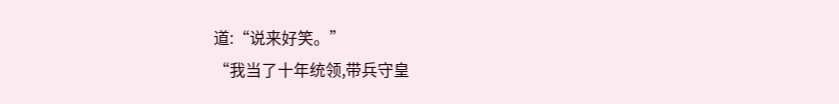道:“说来好笑。”
“我当了十年统领,带兵守皇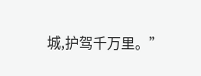城,护驾千万里。”